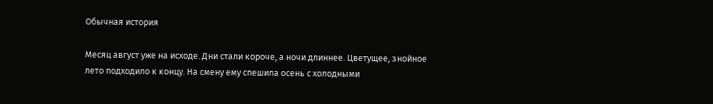Обычная история

Месяц август уже на исходе. Дни стали короче, а ночи длиннее. Цветущее, знойное лето подходило к концу. На смену ему спешила осень с холодными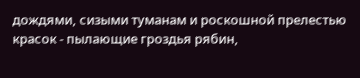дождями, сизыми туманам и роскошной прелестью красок - пылающие гроздья рябин,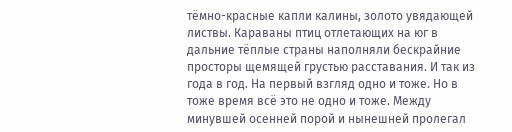тёмно-красные капли калины, золото увядающей листвы. Караваны птиц отлетающих на юг в дальние тёплые страны наполняли бескрайние просторы щемящей грустью расставания. И так из года в год. На первый взгляд одно и тоже. Но в тоже время всё это не одно и тоже. Между минувшей осенней порой и нынешней пролегал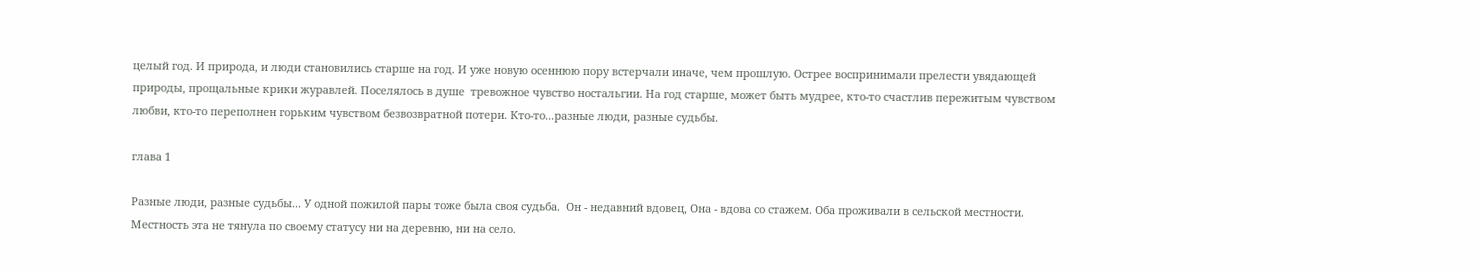целый год. И природа, и люди становились старше на год. И уже новую осеннюю пору встерчали иначе, чем прошлую. Острее воспринимали прелести увядающей природы, прощальные крики журавлей. Поселялось в душе  тревожное чувство ностальгии. На год старше, может быть мудрее, кто-то счастлив пережитым чувством любви, кто-то переполнен горьким чувством безвозвратной потери. Кто-то...разные люди, разные судьбы.

глава 1

Разные люди, разные судьбы... У одной пожилой пары тоже была своя судьба.  Он - недавний вдовец, Она - вдова со стажем. Оба проживали в сельской местности. Местность эта не тянула по своему статусу ни на деревню, ни на село.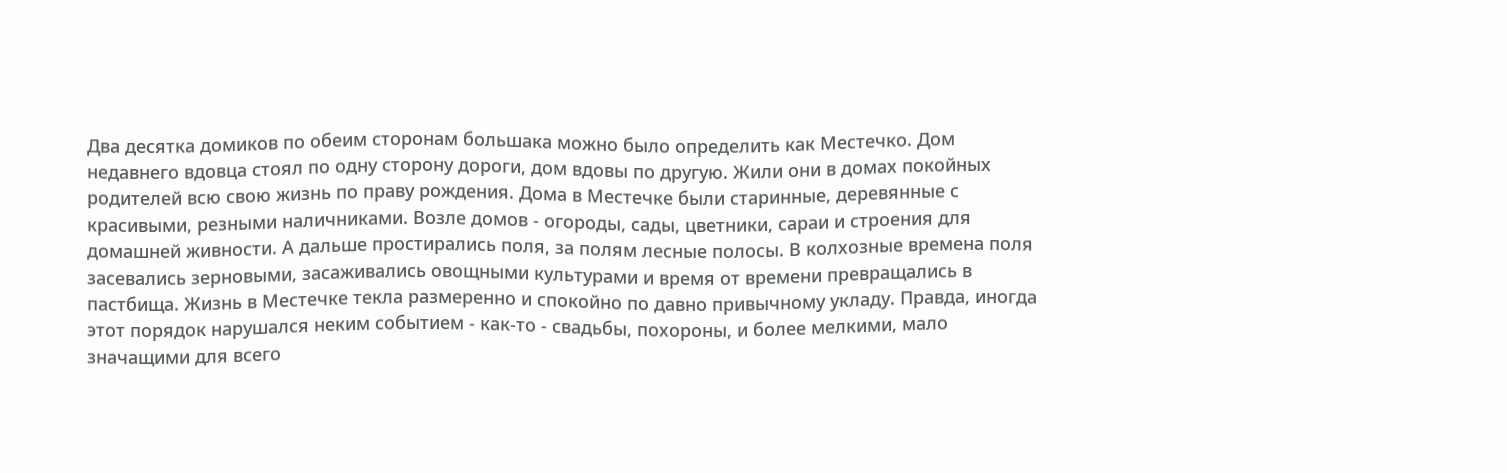Два десятка домиков по обеим сторонам большака можно было определить как Местечко. Дом недавнего вдовца стоял по одну сторону дороги, дом вдовы по другую. Жили они в домах покойных родителей всю свою жизнь по праву рождения. Дома в Местечке были старинные, деревянные с красивыми, резными наличниками. Возле домов - огороды, сады, цветники, сараи и строения для домашней живности. А дальше простирались поля, за полям лесные полосы. В колхозные времена поля засевались зерновыми, засаживались овощными культурами и время от времени превращались в пастбища. Жизнь в Местечке текла размеренно и спокойно по давно привычному укладу. Правда, иногда этот порядок нарушался неким событием - как-то - свадьбы, похороны, и более мелкими, мало значащими для всего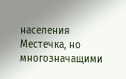населения Местечка, но многозначащими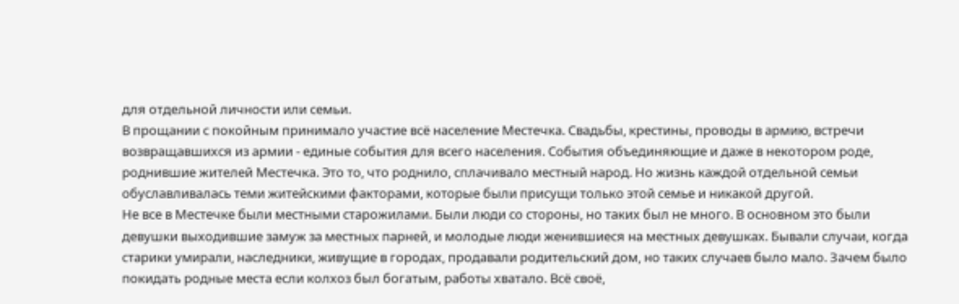для отдельной личности или семьи.
В прощании с покойным принимало участие всё население Местечка. Свадьбы, крестины, проводы в армию, встречи возвращавшихся из армии - единые события для всего населения. События объединяющие и даже в некотором роде, роднившие жителей Местечка. Это то, что роднило, сплачивало местный народ. Но жизнь каждой отдельной семьи обуславливалась теми житейскими факторами, которые были присущи только этой семье и никакой другой.
Не все в Местечке были местными старожилами. Были люди со стороны, но таких был не много. В основном это были девушки выходившие замуж за местных парней, и молодые люди женившиеся на местных девушках. Бывали случаи, когда старики умирали, наследники, живущие в городах, продавали родительский дом, но таких случаев было мало. Зачем было покидать родные места если колхоз был богатым, работы хватало. Всё своё,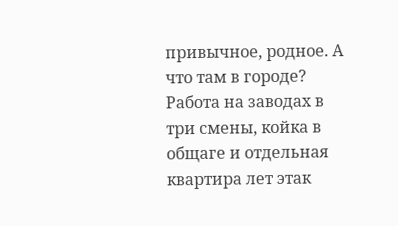привычное, родное. А что там в городе? Работа на заводах в три смены, койка в общаге и отдельная квартира лет этак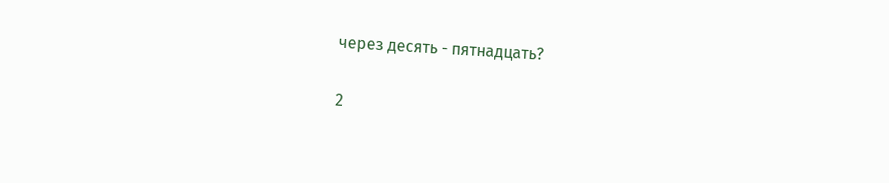через десять - пятнадцать?

2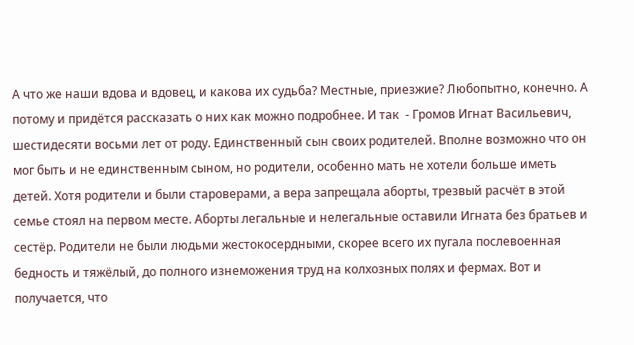А что же наши вдова и вдовец, и какова их судьба? Местные, приезжие? Любопытно, конечно. А потому и придётся рассказать о них как можно подробнее. И так  - Громов Игнат Васильевич, шестидесяти восьми лет от роду. Единственный сын своих родителей. Вполне возможно что он мог быть и не единственным сыном, но родители, особенно мать не хотели больше иметь детей. Хотя родители и были староверами, а вера запрещала аборты, трезвый расчёт в этой семье стоял на первом месте. Аборты легальные и нелегальные оставили Игната без братьев и сестёр. Родители не были людьми жестокосердными, скорее всего их пугала послевоенная бедность и тяжёлый, до полного изнеможения труд на колхозных полях и фермах. Вот и получается, что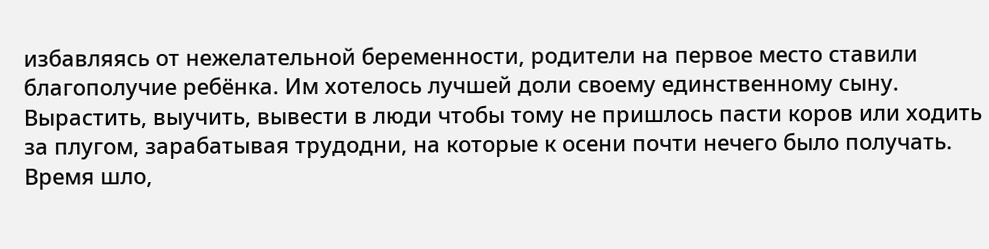избавляясь от нежелательной беременности, родители на первое место ставили благополучие ребёнка. Им хотелось лучшей доли своему единственному сыну. Вырастить, выучить, вывести в люди чтобы тому не пришлось пасти коров или ходить за плугом, зарабатывая трудодни, на которые к осени почти нечего было получать. Время шло,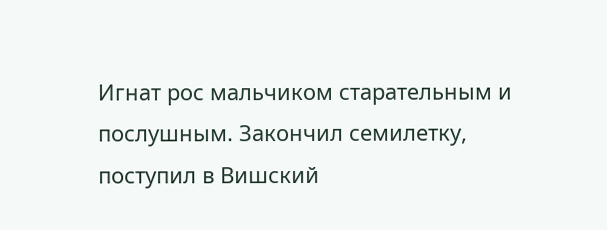Игнат рос мальчиком старательным и послушным. Закончил семилетку, поступил в Вишский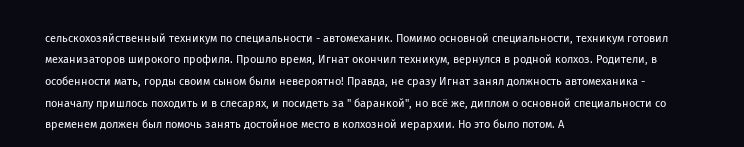сельскохозяйственный техникум по специальности - автомеханик. Помимо основной специальности, техникум готовил механизаторов широкого профиля. Прошло время, Игнат окончил техникум, вернулся в родной колхоз. Родители, в особенности мать, горды своим сыном были невероятно! Правда, не сразу Игнат занял должность автомеханика - поначалу пришлось походить и в слесарях, и посидеть за " баранкой", но всё же, диплом о основной специальности со временем должен был помочь занять достойное место в колхозной иерархии. Но это было потом. А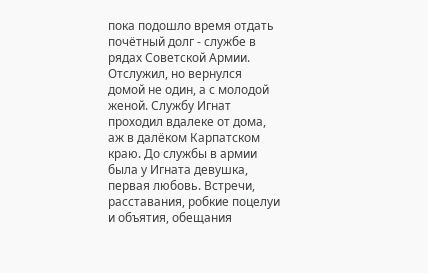пока подошло время отдать почётный долг - службе в рядах Советской Армии. Отслужил, но вернулся домой не один, а с молодой женой. Службу Игнат проходил вдалеке от дома, аж в далёком Карпатском краю. До службы в армии была у Игната девушка, первая любовь. Встречи, расставания, робкие поцелуи и объятия, обещания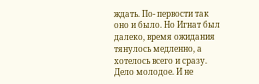ждать. По- первости так оно и было. Но Игнат был далеко, время ожидания тянулось медленно, а хотелось всего и сразу. Дело молодое. И не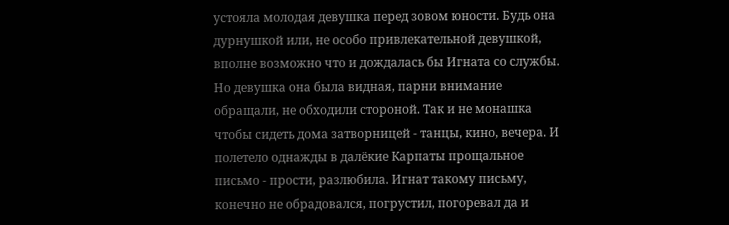устояла молодая девушка перед зовом юности. Будь она дурнушкой или, не особо привлекательной девушкой, вполне возможно что и дождалась бы Игната со службы. Но девушка она была видная, парни внимание обращали, не обходили стороной. Так и не монашка чтобы сидеть дома затворницей - танцы, кино, вечера. И полетело однажды в далёкие Карпаты прощальное письмо - прости, разлюбила. Игнат такому письму, конечно не обрадовался, погрустил, погоревал да и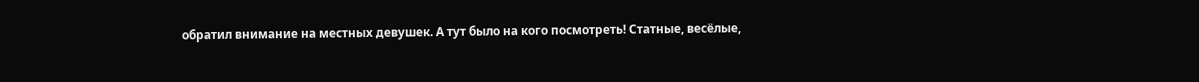обратил внимание на местных девушек. А тут было на кого посмотреть! Статные, весёлые,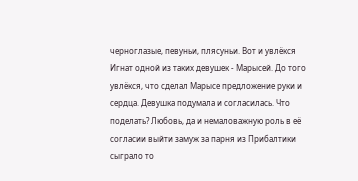черноглазые, певуньи, плясуньи. Вот и увлёкся Игнат одной из таких девушек - Марысей. До того увлёкся, что сделал Марысе предложение руки и сердца. Девушка подумала и согласилась. Что поделать? Любовь, да и немаловажную роль в её согласии выйти замуж за парня из Прибалтики сыграло то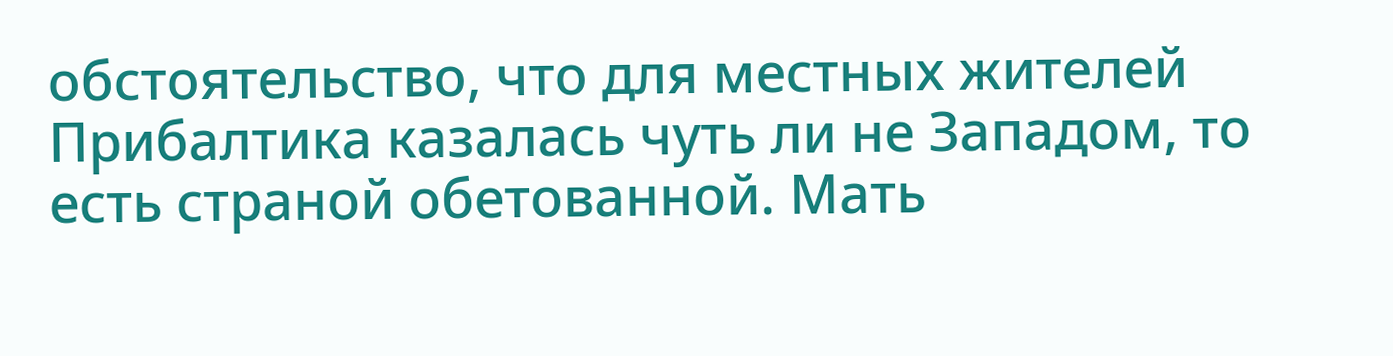обстоятельство, что для местных жителей Прибалтика казалась чуть ли не Западом, то есть страной обетованной. Мать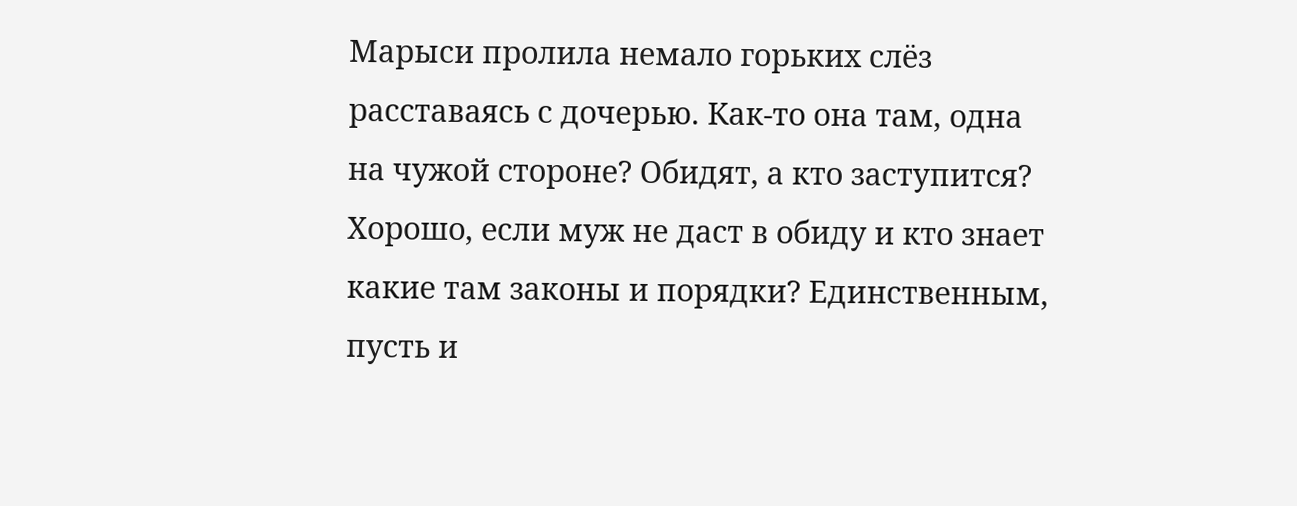Марыси пролила немало горьких слёз расставаясь с дочерью. Как-то она там, одна на чужой стороне? Обидят, а кто заступится? Хорошо, если муж не даст в обиду и кто знает какие там законы и порядки? Единственным, пусть и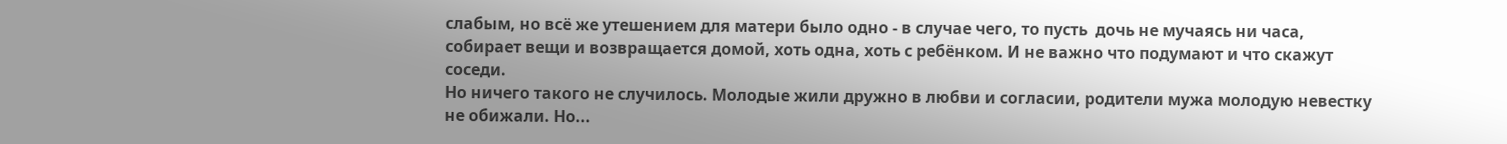слабым, но всё же утешением для матери было одно - в случае чего, то пусть  дочь не мучаясь ни часа, собирает вещи и возвращается домой, хоть одна, хоть с ребёнком. И не важно что подумают и что скажут соседи.
Но ничего такого не случилось. Молодые жили дружно в любви и согласии, родители мужа молодую невестку не обижали. Но...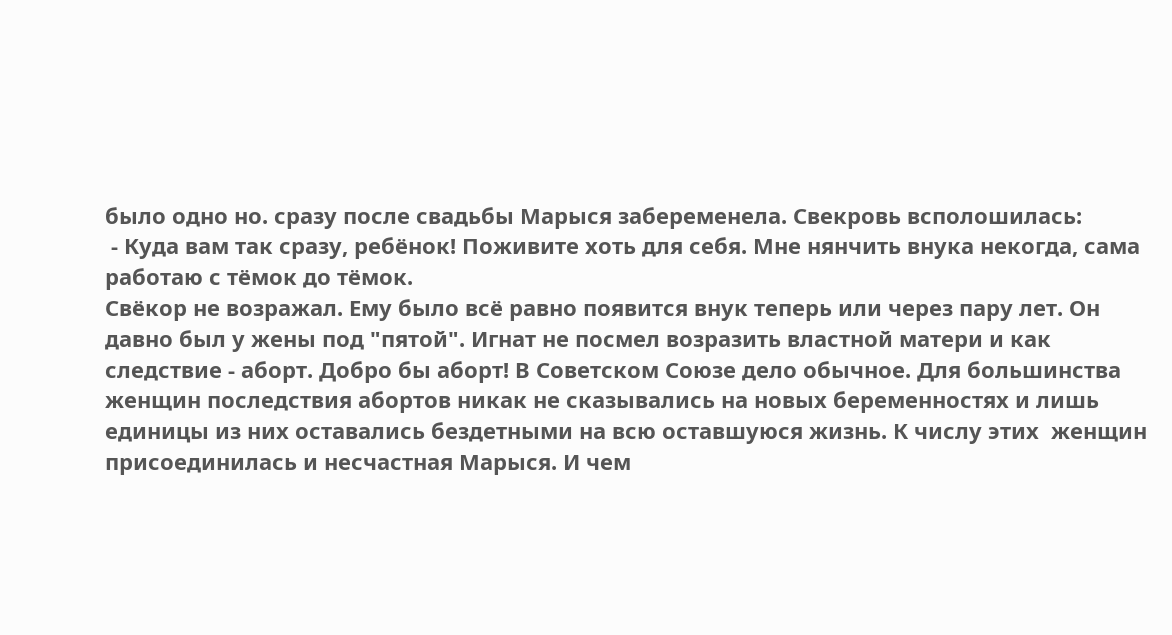было одно но. сразу после свадьбы Марыся забеременела. Свекровь всполошилась:
 - Куда вам так сразу, ребёнок! Поживите хоть для себя. Мне нянчить внука некогда, сама работаю с тёмок до тёмок.
Свёкор не возражал. Ему было всё равно появится внук теперь или через пару лет. Он давно был у жены под "пятой". Игнат не посмел возразить властной матери и как следствие - аборт. Добро бы аборт! В Советском Союзе дело обычное. Для большинства женщин последствия абортов никак не сказывались на новых беременностях и лишь единицы из них оставались бездетными на всю оставшуюся жизнь. К числу этих  женщин присоединилась и несчастная Марыся. И чем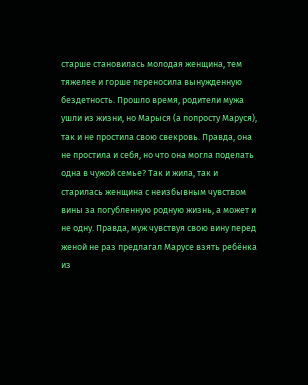старше становилась молодая женщина, тем тяжелее и горше переносила вынужденную бездетность. Прошло время, родители мужа ушли из жизни, но Марыся (а попросту Маруся), так и не простила свою свекровь. Правда, она не простила и себя, но что она могла поделать одна в чужой семье? Так и жила, так и старилась женщина с неизбывным чувством вины за погубленную родную жизнь, а может и не одну. Правда, муж чувствуя свою вину перед женой не раз предлагал Марусе взять ребёнка из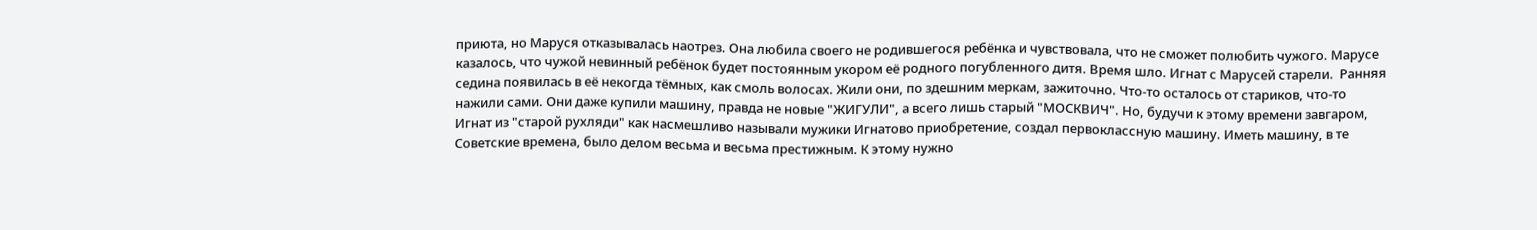приюта, но Маруся отказывалась наотрез. Она любила своего не родившегося ребёнка и чувствовала, что не сможет полюбить чужого. Марусе казалось, что чужой невинный ребёнок будет постоянным укором её родного погубленного дитя. Время шло. Игнат с Марусей старели.  Ранняя седина появилась в её некогда тёмных, как смоль волосах. Жили они, по здешним меркам, зажиточно. Что-то осталось от стариков, что-то нажили сами. Они даже купили машину, правда не новые "ЖИГУЛИ", а всего лишь старый "МОСКВИЧ". Но, будучи к этому времени завгаром, Игнат из "старой рухляди" как насмешливо называли мужики Игнатово приобретение, создал первоклассную машину. Иметь машину, в те Советские времена, было делом весьма и весьма престижным. К этому нужно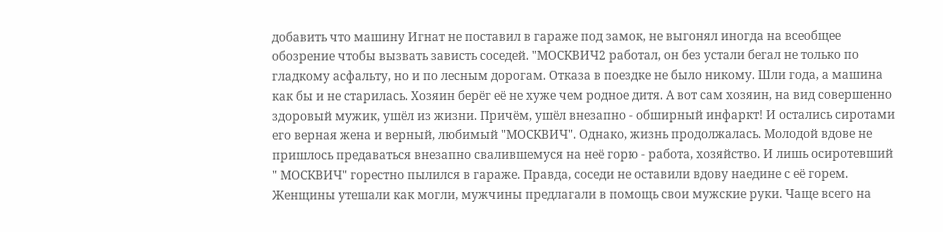добавить что машину Игнат не поставил в гараже под замок, не выгонял иногда на всеобщее обозрение чтобы вызвать зависть соседей. "МОСКВИЧ2 работал, он без устали бегал не только по гладкому асфальту, но и по лесным дорогам. Отказа в поездке не было никому. Шли года, а машина как бы и не старилась. Хозяин берёг её не хуже чем родное дитя. А вот сам хозяин, на вид совершенно здоровый мужик, ушёл из жизни. Причём, ушёл внезапно - обширный инфаркт! И остались сиротами его верная жена и верный, любимый "МОСКВИЧ". Однако, жизнь продолжалась. Молодой вдове не пришлось предаваться внезапно свалившемуся на неё горю - работа, хозяйство. И лишь осиротевший " МОСКВИЧ" горестно пылился в гараже. Правда, соседи не оставили вдову наедине с её горем. Женщины утешали как могли, мужчины предлагали в помощь свои мужские руки. Чаще всего на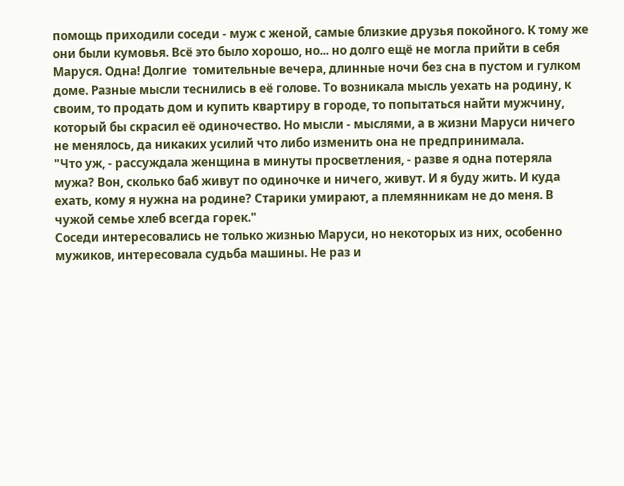помощь приходили соседи - муж с женой, самые близкие друзья покойного. К тому же они были кумовья. Всё это было хорошо, но... но долго ещё не могла прийти в себя Маруся. Одна! Долгие  томительные вечера, длинные ночи без сна в пустом и гулком доме. Разные мысли теснились в её голове. То возникала мысль уехать на родину, к своим, то продать дом и купить квартиру в городе, то попытаться найти мужчину, который бы скрасил её одиночество. Но мысли - мыслями, а в жизни Маруси ничего не менялось, да никаких усилий что либо изменить она не предпринимала.
"Что уж, - рассуждала женщина в минуты просветления, - разве я одна потеряла мужа? Вон, сколько баб живут по одиночке и ничего, живут. И я буду жить. И куда ехать, кому я нужна на родине? Старики умирают, а племянникам не до меня. В чужой семье хлеб всегда горек."
Соседи интересовались не только жизнью Маруси, но некоторых из них, особенно мужиков, интересовала судьба машины. Не раз и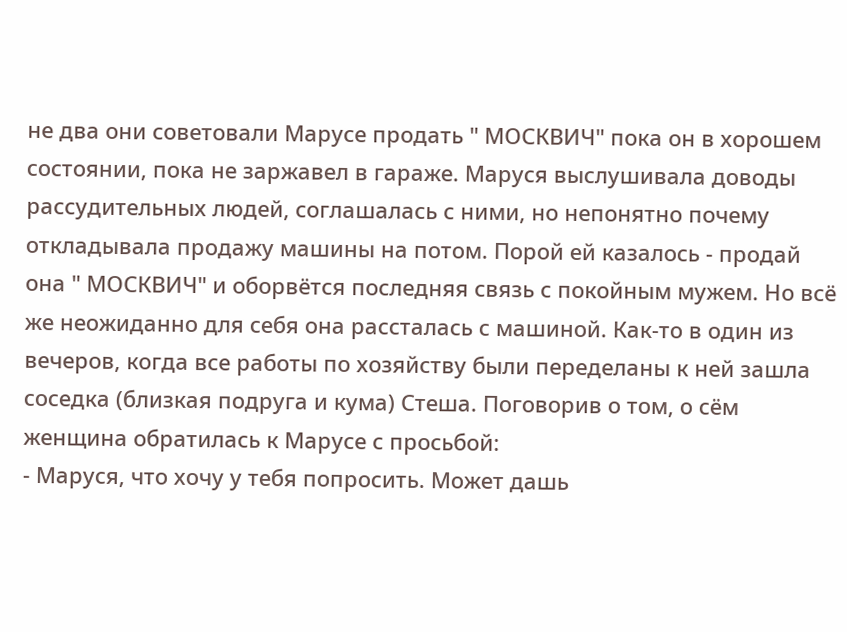не два они советовали Марусе продать " МОСКВИЧ" пока он в хорошем состоянии, пока не заржавел в гараже. Маруся выслушивала доводы рассудительных людей, соглашалась с ними, но непонятно почему откладывала продажу машины на потом. Порой ей казалось - продай она " МОСКВИЧ" и оборвётся последняя связь с покойным мужем. Но всё же неожиданно для себя она рассталась с машиной. Как-то в один из вечеров, когда все работы по хозяйству были переделаны к ней зашла соседка (близкая подруга и кума) Стеша. Поговорив о том, о сём женщина обратилась к Марусе с просьбой:
- Маруся, что хочу у тебя попросить. Может дашь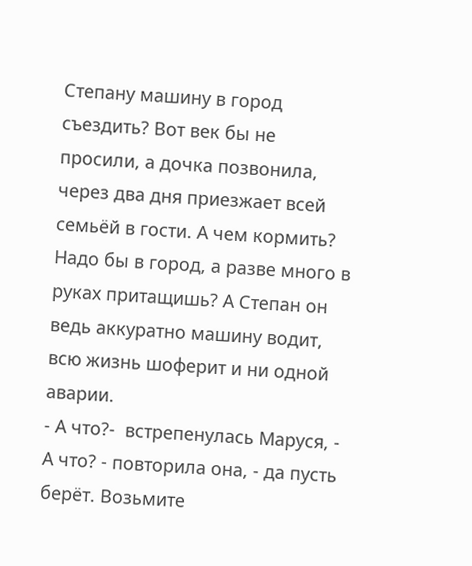Степану машину в город съездить? Вот век бы не просили, а дочка позвонила, через два дня приезжает всей семьёй в гости. А чем кормить? Надо бы в город, а разве много в руках притащишь? А Степан он ведь аккуратно машину водит, всю жизнь шоферит и ни одной аварии.
- А что?-  встрепенулась Маруся, - А что? - повторила она, - да пусть берёт. Возьмите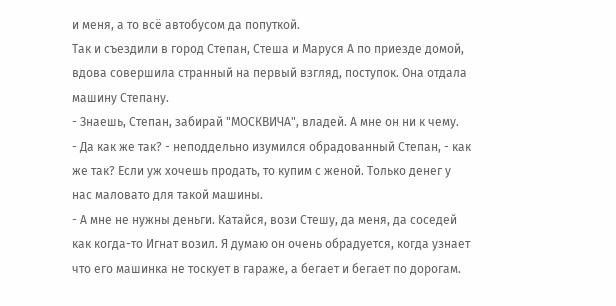и меня, а то всё автобусом да попуткой.
Так и съездили в город Степан, Стеша и Маруся А по приезде домой, вдова совершила странный на первый взгляд, поступок. Она отдала машину Степану.
- Знаешь, Степан, забирай "МОСКВИЧА", владей. А мне он ни к чему.
- Да как же так? - неподдельно изумился обрадованный Степан, - как же так? Если уж хочешь продать, то купим с женой. Только денег у нас маловато для такой машины.
- А мне не нужны деньги. Катайся, вози Стешу, да меня, да соседей как когда-то Игнат возил. Я думаю он очень обрадуется, когда узнает что его машинка не тоскует в гараже, а бегает и бегает по дорогам.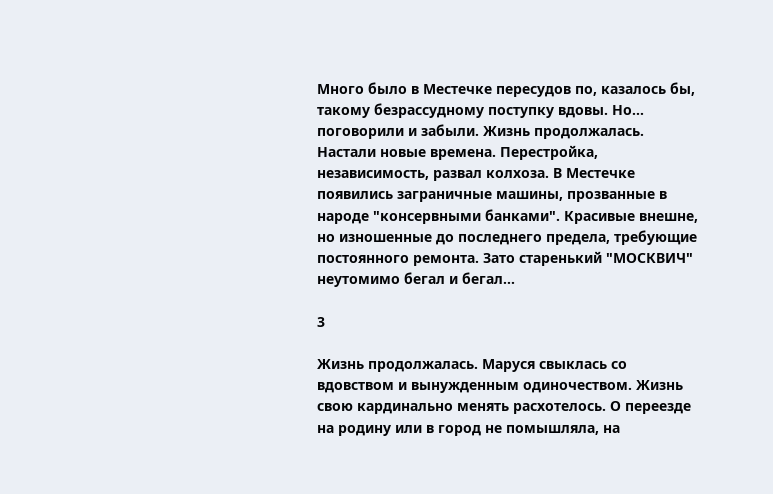Много было в Местечке пересудов по, казалось бы, такому безрассудному поступку вдовы. Но... поговорили и забыли. Жизнь продолжалась. Настали новые времена. Перестройка, независимость, развал колхоза. В Местечке появились заграничные машины, прозванные в народе "консервными банками". Красивые внешне, но изношенные до последнего предела, требующие постоянного ремонта. Зато старенький "МОСКВИЧ" неутомимо бегал и бегал...

3

Жизнь продолжалась. Маруся свыклась со вдовством и вынужденным одиночеством. Жизнь свою кардинально менять расхотелось. О переезде на родину или в город не помышляла, на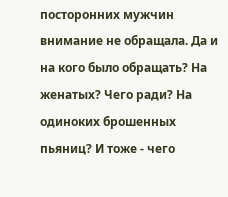посторонних мужчин внимание не обращала. Да и на кого было обращать? На женатых? Чего ради? На одиноких брошенных пьяниц? И тоже - чего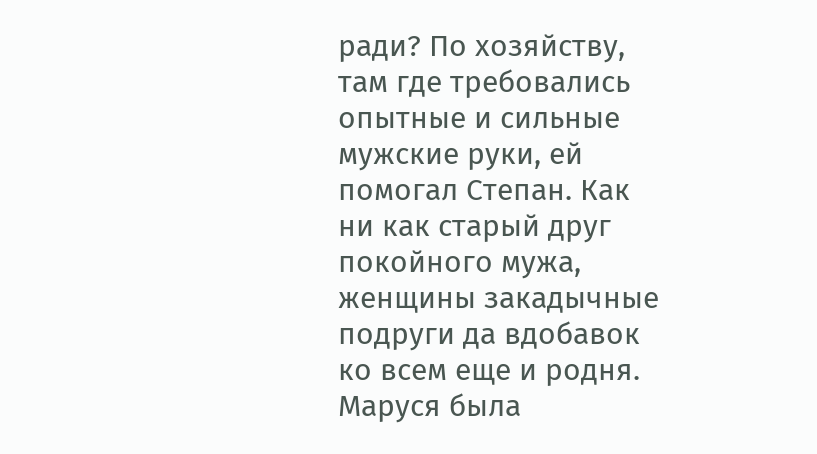ради? По хозяйству, там где требовались опытные и сильные мужские руки, ей помогал Степан. Как ни как старый друг  покойного мужа, женщины закадычные подруги да вдобавок ко всем еще и родня. Маруся была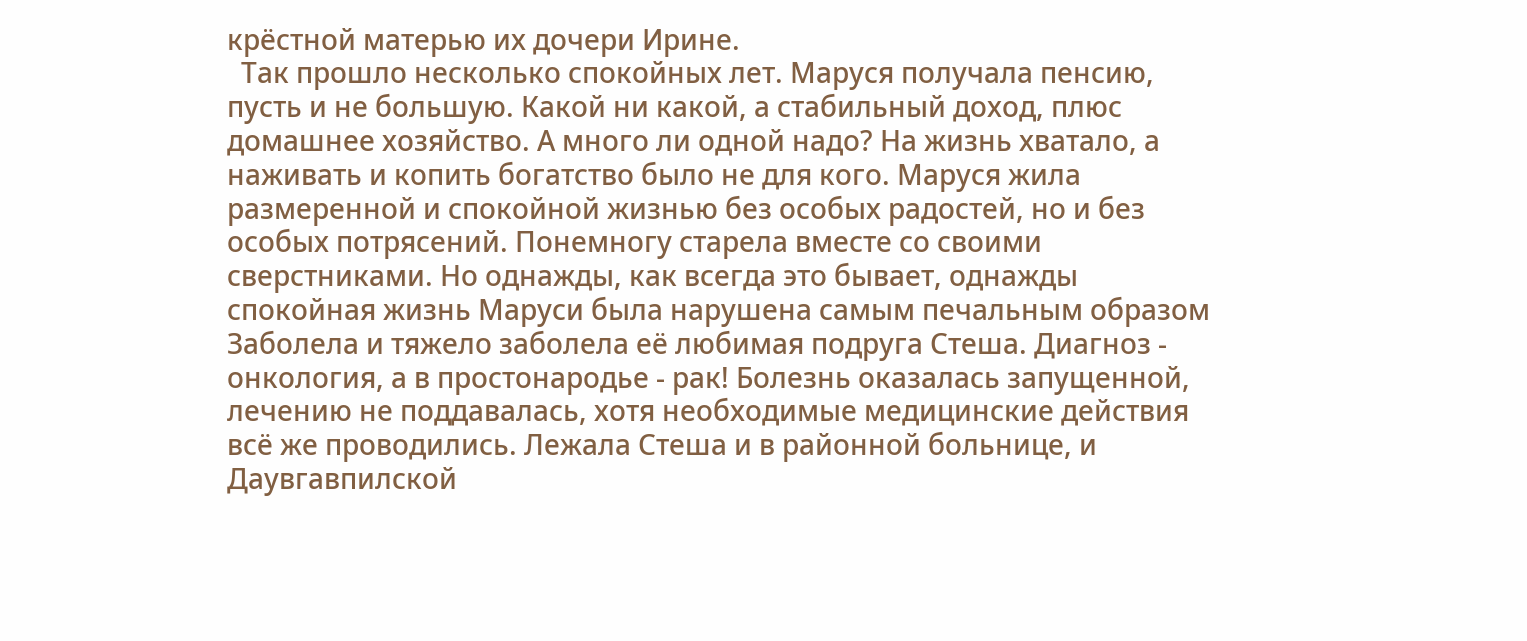крёстной матерью их дочери Ирине.
  Так прошло несколько спокойных лет. Маруся получала пенсию, пусть и не большую. Какой ни какой, а стабильный доход, плюс домашнее хозяйство. А много ли одной надо? На жизнь хватало, а наживать и копить богатство было не для кого. Маруся жила размеренной и спокойной жизнью без особых радостей, но и без особых потрясений. Понемногу старела вместе со своими сверстниками. Но однажды, как всегда это бывает, однажды спокойная жизнь Маруси была нарушена самым печальным образом Заболела и тяжело заболела её любимая подруга Стеша. Диагноз - онкология, а в простонародье - рак! Болезнь оказалась запущенной, лечению не поддавалась, хотя необходимые медицинские действия всё же проводились. Лежала Стеша и в районной больнице, и Даувгавпилской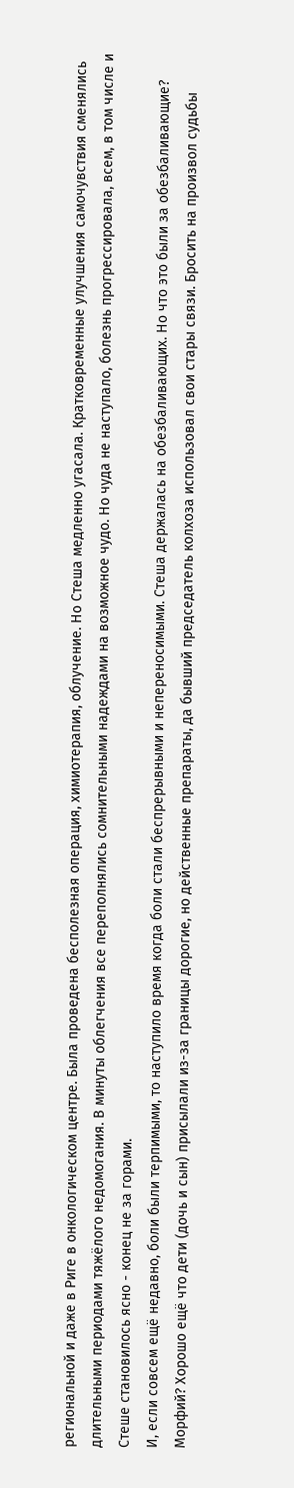региональной и даже в Риге в онкологическом центре. Была проведена бесполезная операция, химиотерапия, облучение. Но Стеша медленно угасала. Кратковременные улучшения самочувствия сменялись длительными периодами тяжёлого недомогания. В минуты облегчения все переполнялись сомнительными надеждами на возможное чудо. Но чуда не наступало, болезнь прогрессировала, всем, в том числе и Стеше становилось ясно - конец не за горами.
И, если совсем ещё недавно, боли были терпимыми, то наступило время когда боли стали беспрерывными и непереносимыми. Стеша держалась на обезбаливающих. Но что это были за обезбаливающие? Морфий? Хорошо ещё что дети (дочь и сын) присылали из-за границы дорогие, но действенные препараты, да бывший председатель колхоза использовал свои стары связи. Бросить на произвол судьбы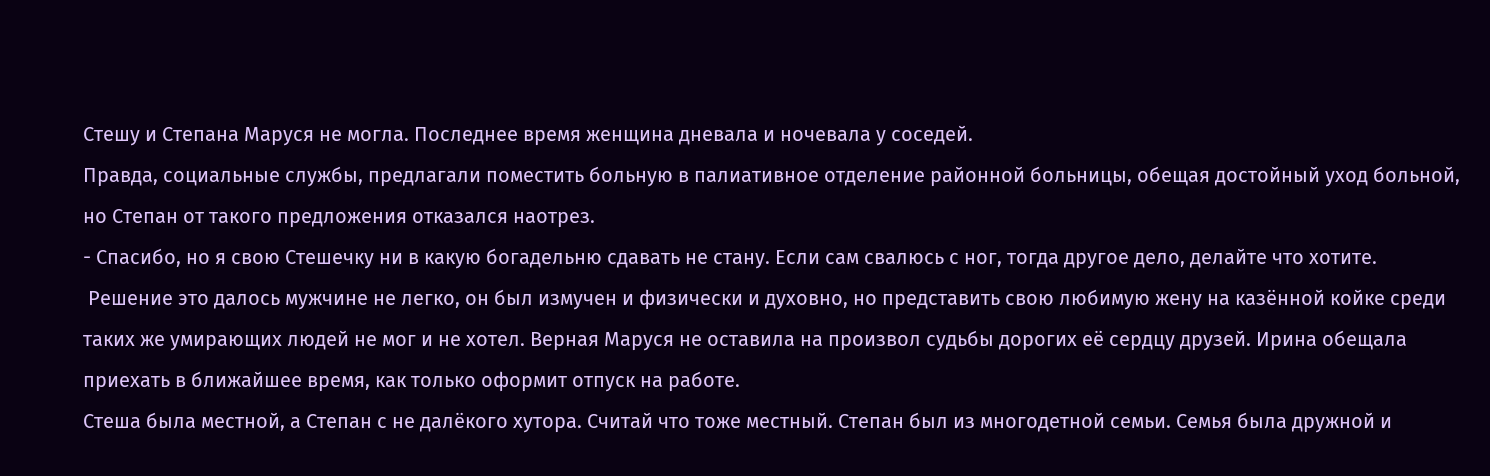Стешу и Степана Маруся не могла. Последнее время женщина дневала и ночевала у соседей.
Правда, социальные службы, предлагали поместить больную в палиативное отделение районной больницы, обещая достойный уход больной, но Степан от такого предложения отказался наотрез.
- Спасибо, но я свою Стешечку ни в какую богадельню сдавать не стану. Если сам свалюсь с ног, тогда другое дело, делайте что хотите.
 Решение это далось мужчине не легко, он был измучен и физически и духовно, но представить свою любимую жену на казённой койке среди таких же умирающих людей не мог и не хотел. Верная Маруся не оставила на произвол судьбы дорогих её сердцу друзей. Ирина обещала приехать в ближайшее время, как только оформит отпуск на работе.
Стеша была местной, а Степан с не далёкого хутора. Считай что тоже местный. Степан был из многодетной семьи. Семья была дружной и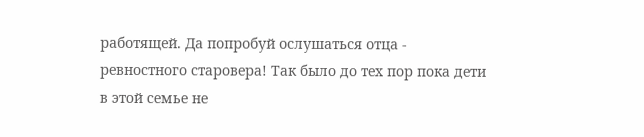работящей. Да попробуй ослушаться отца - ревностного старовера! Так было до тех пор пока дети в этой семье не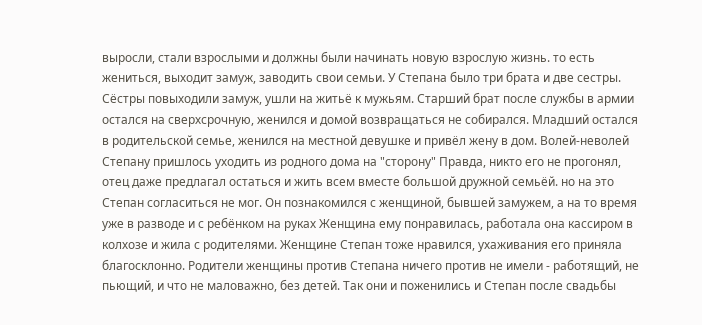выросли, стали взрослыми и должны были начинать новую взрослую жизнь. то есть жениться, выходит замуж, заводить свои семьи. У Степана было три брата и две сестры. Сёстры повыходили замуж, ушли на житьё к мужьям. Старший брат после службы в армии остался на сверхсрочную, женился и домой возвращаться не собирался. Младший остался в родительской семье, женился на местной девушке и привёл жену в дом. Волей-неволей Степану пришлось уходить из родного дома на "сторону" Правда, никто его не прогонял, отец даже предлагал остаться и жить всем вместе большой дружной семьёй. но на это Степан согласиться не мог. Он познакомился с женщиной, бывшей замужем, а на то время уже в разводе и с ребёнком на руках Женщина ему понравилась, работала она кассиром в колхозе и жила с родителями. Женщине Степан тоже нравился, ухаживания его приняла благосклонно. Родители женщины против Степана ничего против не имели - работящий, не пьющий, и что не маловажно, без детей. Так они и поженились и Степан после свадьбы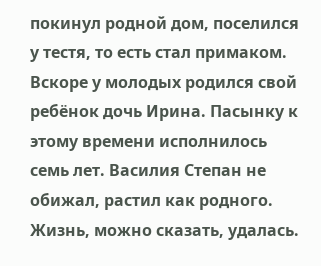покинул родной дом, поселился у тестя, то есть стал примаком. Вскоре у молодых родился свой ребёнок дочь Ирина. Пасынку к этому времени исполнилось семь лет. Василия Степан не обижал, растил как родного. Жизнь, можно сказать, удалась.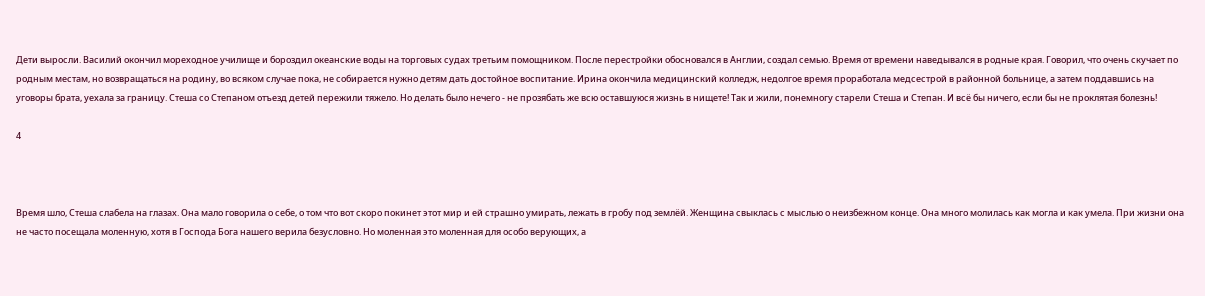Дети выросли. Василий окончил мореходное училище и бороздил океанские воды на торговых судах третьим помощником. После перестройки обосновался в Англии, создал семью. Время от времени наведывался в родные края. Говорил, что очень скучает по родным местам, но возвращаться на родину, во всяком случае пока, не собирается нужно детям дать достойное воспитание. Ирина окончила медицинский колледж, недолгое время проработала медсестрой в районной больнице, а затем поддавшись на уговоры брата, уехала за границу. Стеша со Степаном отъезд детей пережили тяжело. Но делать было нечего - не прозябать же всю оставшуюся жизнь в нищете! Так и жили, понемногу старели Стеша и Степан. И всё бы ничего, если бы не проклятая болезнь!

4



Время шло, Стеша слабела на глазах. Она мало говорила о себе, о том что вот скоро покинет этот мир и ей страшно умирать, лежать в гробу под землёй. Женщина свыклась с мыслью о неизбежном конце. Она много молилась как могла и как умела. При жизни она не часто посещала моленную, хотя в Господа Бога нашего верила безусловно. Но моленная это моленная для особо верующих, а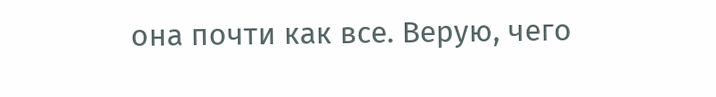она почти как все. Верую, чего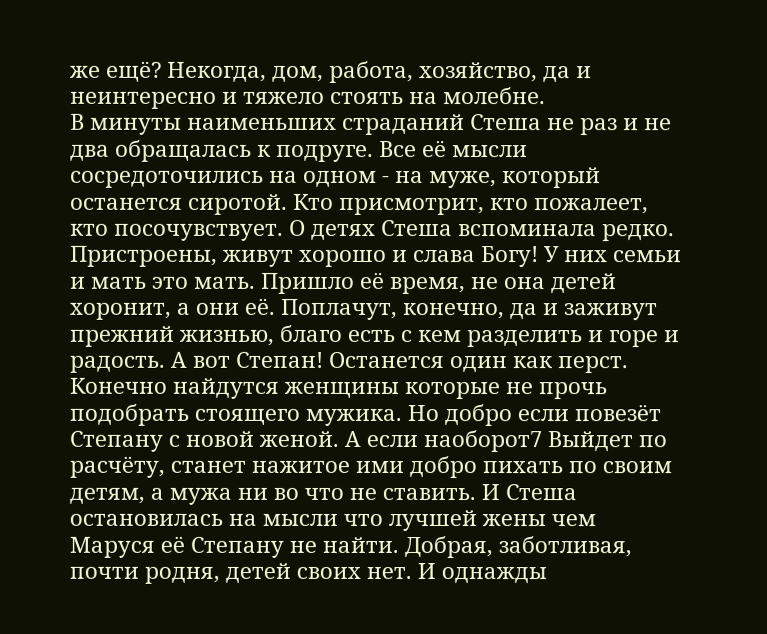же ещё? Некогда, дом, работа, хозяйство, да и неинтересно и тяжело стоять на молебне.
В минуты наименьших страданий Стеша не раз и не два обращалась к подруге. Все её мысли сосредоточились на одном - на муже, который останется сиротой. Кто присмотрит, кто пожалеет, кто посочувствует. О детях Стеша вспоминала редко. Пристроены, живут хорошо и слава Богу! У них семьи и мать это мать. Пришло её время, не она детей хоронит, а они её. Поплачут, конечно, да и заживут прежний жизнью, благо есть с кем разделить и горе и радость. А вот Степан! Останется один как перст. Конечно найдутся женщины которые не прочь подобрать стоящего мужика. Но добро если повезёт Степану с новой женой. А если наоборот7 Выйдет по расчёту, станет нажитое ими добро пихать по своим детям, а мужа ни во что не ставить. И Стеша остановилась на мысли что лучшей жены чем Маруся её Степану не найти. Добрая, заботливая, почти родня, детей своих нет. И однажды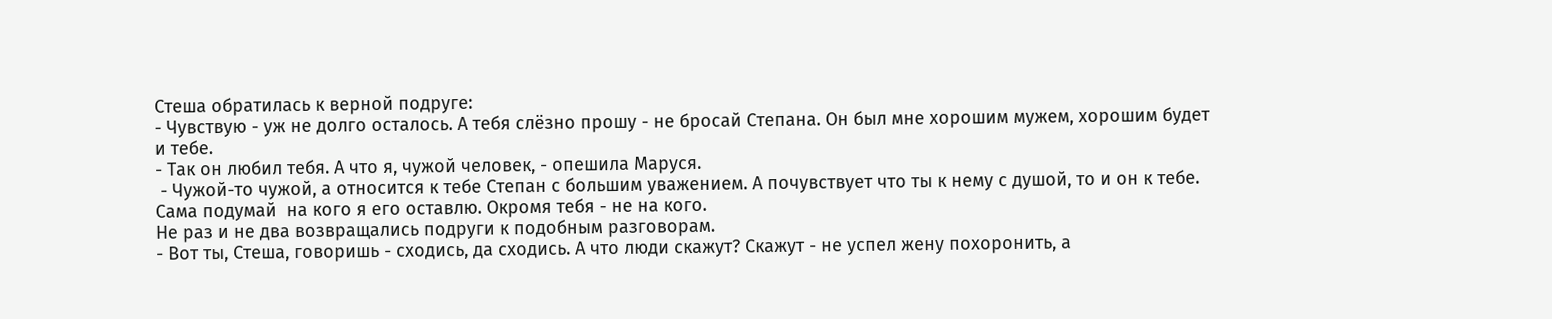Стеша обратилась к верной подруге:
- Чувствую - уж не долго осталось. А тебя слёзно прошу - не бросай Степана. Он был мне хорошим мужем, хорошим будет и тебе.
- Так он любил тебя. А что я, чужой человек, - опешила Маруся.
 - Чужой-то чужой, а относится к тебе Степан с большим уважением. А почувствует что ты к нему с душой, то и он к тебе. Сама подумай  на кого я его оставлю. Окромя тебя - не на кого.
Не раз и не два возвращались подруги к подобным разговорам.
- Вот ты, Стеша, говоришь - сходись, да сходись. А что люди скажут? Скажут - не успел жену похоронить, а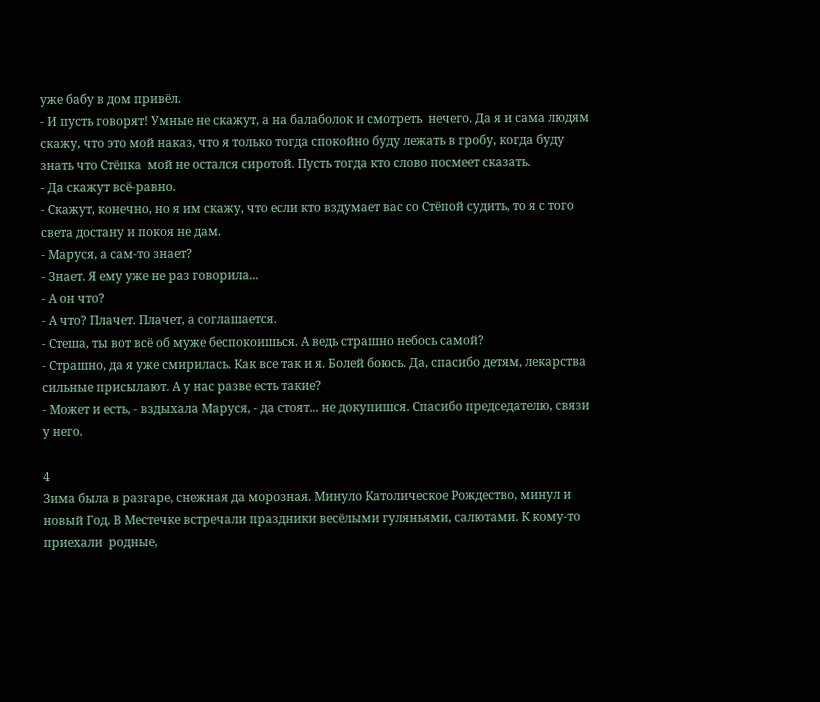уже бабу в дом привёл.
- И пусть говорят! Умные не скажут, а на балаболок и смотреть  нечего. Да я и сама людям скажу, что это мой наказ, что я только тогда спокойно буду лежать в гробу, когда буду знать что Стёпка  мой не остался сиротой. Пусть тогда кто слово посмеет сказать.
- Да скажут всё-равно.
- Скажут, конечно, но я им скажу, что если кто вздумает вас со Стёпой судить, то я с того света достану и покоя не дам.
- Маруся, а сам-то знает?
- Знает. Я ему уже не раз говорила...
- А он что?
- А что? Плачет. Плачет, а соглашается.
- Стеша, ты вот всё об муже беспокоишься. А ведь страшно небось самой?
- Страшно, да я уже смирилась. Как все так и я. Болей боюсь. Да, спасибо детям, лекарства сильные присылают. А у нас разве есть такие?
- Может и есть, - вздыхала Маруся, - да стоят... не докупишся. Спасибо председателю, связи  у него.

4
Зима была в разгаре, снежная да морозная. Минуло Католическое Рождество, минул и новый Год. В Местечке встречали праздники весёлыми гуляньями, салютами. К кому-то приехали  родные,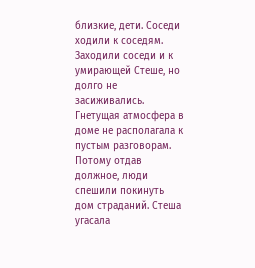близкие, дети. Соседи ходили к соседям. Заходили соседи и к умирающей Стеше, но долго не засиживались. Гнетущая атмосфера в доме не располагала к пустым разговорам. Потому отдав должное, люди спешили покинуть дом страданий. Стеша угасала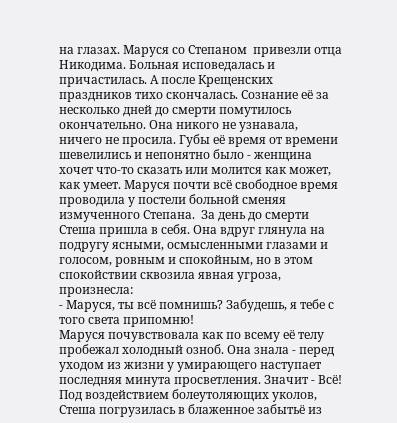на глазах. Маруся со Степаном  привезли отца Никодима. Больная исповедалась и причастилась. А после Крещенских праздников тихо скончалась. Сознание её за несколько дней до смерти помутилось окончательно. Она никого не узнавала, ничего не просила. Губы её время от времени шевелились и непонятно было - женщина хочет что-то сказать или молится как может, как умеет. Маруся почти всё свободное время проводила у постели больной сменяя измученного Степана.  За день до смерти Стеша пришла в себя. Она вдруг глянула на подругу ясными, осмысленными глазами и голосом, ровным и спокойным, но в этом спокойствии сквозила явная угроза, произнесла:
- Маруся, ты всё помнишь? Забудешь, я тебе с того света припомню!
Маруся почувствовала как по всему её телу пробежал холодный озноб. Она знала - перед уходом из жизни у умирающего наступает последняя минута просветления. Значит - Всё!
Под воздействием болеутоляющих уколов, Стеша погрузилась в блаженное забытьё из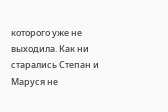которого уже не выходила. Как ни старались Степан и Маруся не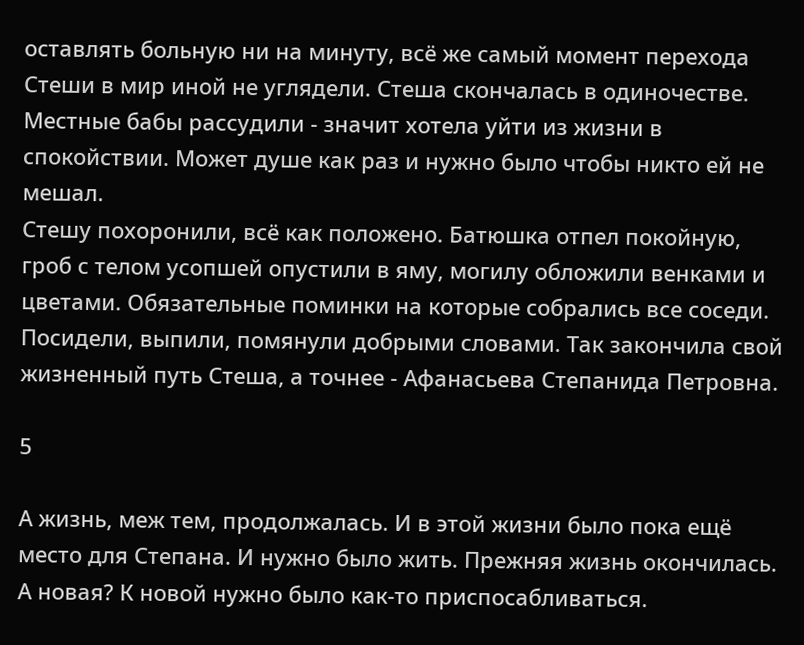оставлять больную ни на минуту, всё же самый момент перехода Стеши в мир иной не углядели. Стеша скончалась в одиночестве. Местные бабы рассудили - значит хотела уйти из жизни в спокойствии. Может душе как раз и нужно было чтобы никто ей не мешал.
Стешу похоронили, всё как положено. Батюшка отпел покойную, гроб с телом усопшей опустили в яму, могилу обложили венками и цветами. Обязательные поминки на которые собрались все соседи. Посидели, выпили, помянули добрыми словами. Так закончила свой жизненный путь Стеша, а точнее - Афанасьева Степанида Петровна.

5

А жизнь, меж тем, продолжалась. И в этой жизни было пока ещё место для Степана. И нужно было жить. Прежняя жизнь окончилась. А новая? К новой нужно было как-то приспосабливаться.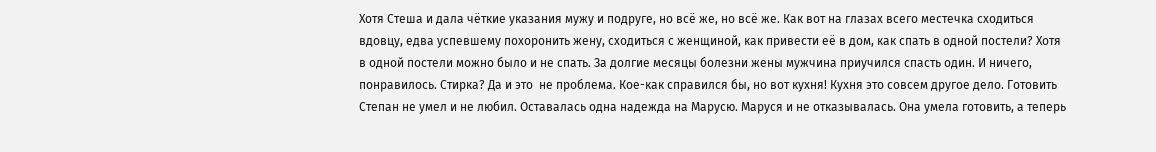Хотя Стеша и дала чёткие указания мужу и подруге, но всё же, но всё же. Как вот на глазах всего местечка сходиться вдовцу, едва успевшему похоронить жену, сходиться с женщиной, как привести её в дом, как спать в одной постели? Хотя в одной постели можно было и не спать. За долгие месяцы болезни жены мужчина приучился спасть один. И ничего, понравилось. Стирка? Да и это  не проблема. Кое-как справился бы, но вот кухня! Кухня это совсем другое дело. Готовить Степан не умел и не любил. Оставалась одна надежда на Марусю. Маруся и не отказывалась. Она умела готовить, а теперь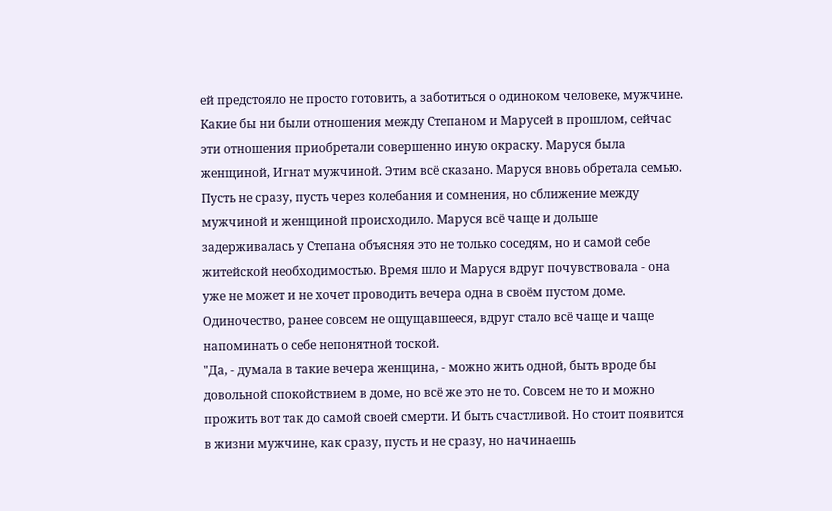ей предстояло не просто готовить, а заботиться о одиноком человеке, мужчине. Какие бы ни были отношения между Степаном и Марусей в прошлом, сейчас эти отношения приобретали совершенно иную окраску. Маруся была женщиной, Игнат мужчиной. Этим всё сказано. Маруся вновь обретала семью. Пусть не сразу, пусть через колебания и сомнения, но сближение между мужчиной и женщиной происходило. Маруся всё чаще и дольше задерживалась у Степана объясняя это не только соседям, но и самой себе житейской необходимостью. Время шло и Маруся вдруг почувствовала - она уже не может и не хочет проводить вечера одна в своём пустом доме. Одиночество, ранее совсем не ощущавшееся, вдруг стало всё чаще и чаще напоминать о себе непонятной тоской.
"Да, - думала в такие вечера женщина, - можно жить одной, быть вроде бы довольной спокойствием в доме, но всё же это не то. Совсем не то и можно прожить вот так до самой своей смерти. И быть счастливой. Но стоит появится в жизни мужчине, как сразу, пусть и не сразу, но начинаешь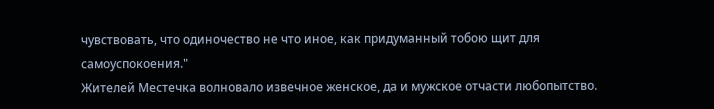чувствовать, что одиночество не что иное, как придуманный тобою щит для самоуспокоения."
Жителей Местечка волновало извечное женское, да и мужское отчасти любопытство.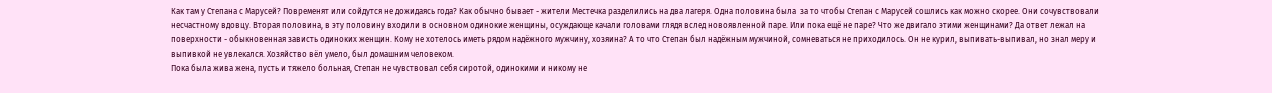Как там у Степана с Марусей? Повременят или сойдутся не дожидаясь года? Как обычно бывает - жители Местечка разделились на два лагеря. Одна половина была  за то чтобы Степан с Марусей сошлись как можно скорее. Они сочувствовали несчастному вдовцу. Вторая половина, в эту половину входили в основном одинокие женщины, осуждающе качали головами глядя вслед новоявленной паре. Или пока ещё не паре? Что же двигало этими женщинами? Да ответ лежал на поверхности - обыкновенная зависть одиноких женщин. Кому не хотелось иметь рядом надёжного мужчину, хозяина? А то что Степан был надёжным мужчиной, сомневаться не приходилось. Он не курил, выпивать-выпивал, но знал меру и выпивкой не увлекался. Хозяйство вёл умело, был домашним человеком.
Пока была жива жена, пусть и тяжело больная, Степан не чувствовал себя сиротой, одинокими и никому не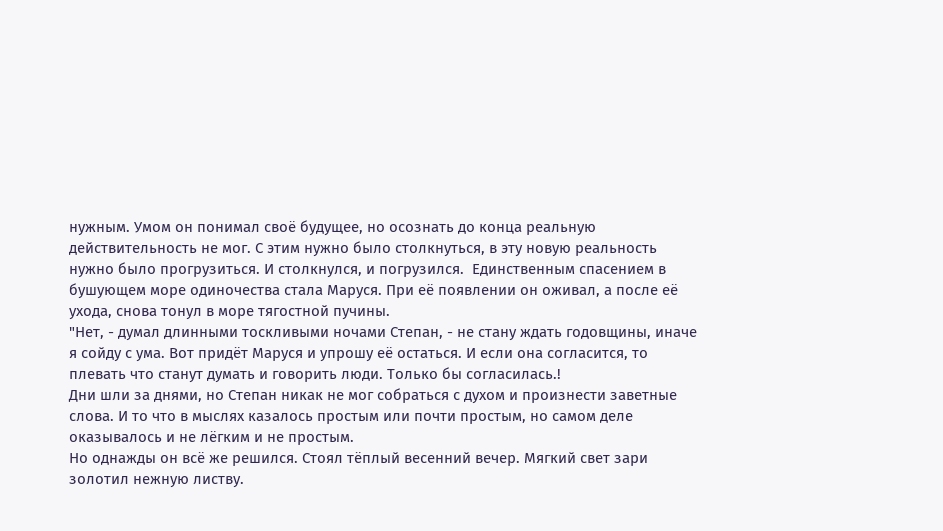нужным. Умом он понимал своё будущее, но осознать до конца реальную действительность не мог. С этим нужно было столкнуться, в эту новую реальность нужно было прогрузиться. И столкнулся, и погрузился.  Единственным спасением в бушующем море одиночества стала Маруся. При её появлении он оживал, а после её ухода, снова тонул в море тягостной пучины.
"Нет, - думал длинными тоскливыми ночами Степан, - не стану ждать годовщины, иначе я сойду с ума. Вот придёт Маруся и упрошу её остаться. И если она согласится, то плевать что станут думать и говорить люди. Только бы согласилась.!
Дни шли за днями, но Степан никак не мог собраться с духом и произнести заветные слова. И то что в мыслях казалось простым или почти простым, но самом деле оказывалось и не лёгким и не простым.
Но однажды он всё же решился. Стоял тёплый весенний вечер. Мягкий свет зари золотил нежную листву.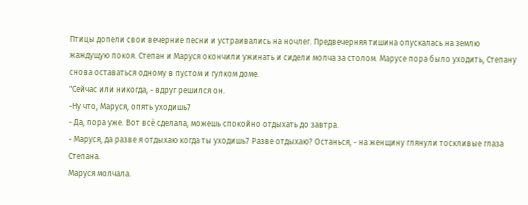Птицы допели свои вечерние песни и устраивались на ночлег. Предвечерняя тишина опускалась на землю жаждущую покоя. Степан и Маруся окончили ужинать и сидели молча за столом. Марусе пора было уходить, Степану снова оставаться одному в пустом и гулком доме.
"Сейчас или никогда, - вдруг решился он.
-Ну что, Маруся, опять уходишь7
- Да, пора уже. Вот всё сделала, можешь спокойно отдыхать до завтра.
- Маруся, да разве я отдыхаю когда ты уходишь7 Разве отдыхаю? Останься, - на женщину глянули тоскливые глаза Степана.
Маруся молчала.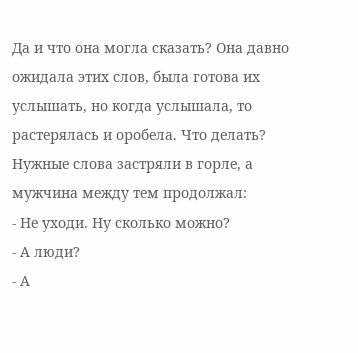Да и что она могла сказать? Она давно ожидала этих слов, была готова их услышать, но когда услышала, то растерялась и оробела. Что делать? Нужные слова застряли в горле, а мужчина между тем продолжал:
- Не уходи. Ну сколько можно?
- А люди?
- А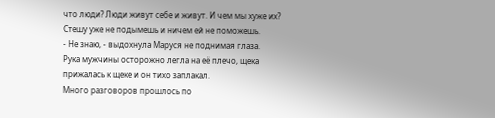что люди? Люди живут себе и живут. И чем мы хуже их? Стешу уже не подымешь и ничем ей не поможешь.
- Не знаю, - выдохнула Маруся не поднимая глаза.
Рука мужчины осторожно легла на её плечо, щека прижалась к щеке и он тихо заплакал.
Много разговоров прошлось по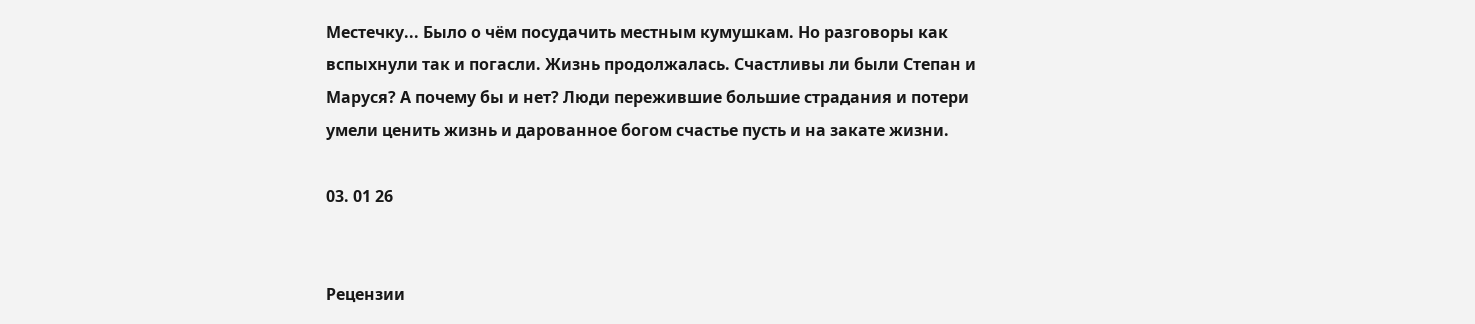Местечку... Было о чём посудачить местным кумушкам. Но разговоры как вспыхнули так и погасли. Жизнь продолжалась. Счастливы ли были Степан и Маруся? А почему бы и нет? Люди пережившие большие страдания и потери умели ценить жизнь и дарованное богом счастье пусть и на закате жизни.

03. 01 26


Рецензии